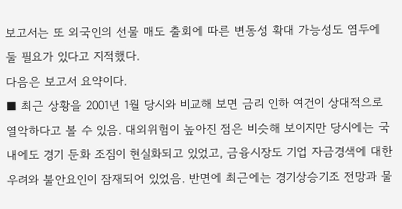보고서는 또 외국인의 선물 매도 출회에 따른 변동성 확대 가능성도 염두에 둘 필요가 있다고 지적했다.
다음은 보고서 요약이다.
■ 최근 상황을 2001년 1월 당시와 비교해 보면 금리 인하 여건이 상대적으로 열악하다고 볼 수 있음. 대외위험이 높아진 점은 비슷해 보이지만 당시에는 국내에도 경기 둔화 조짐이 현실화되고 있었고, 금융시장도 기업 자금경색에 대한 우려와 불안요인이 잠재되어 있었음. 반면에 최근에는 경기상승기조 전망과 물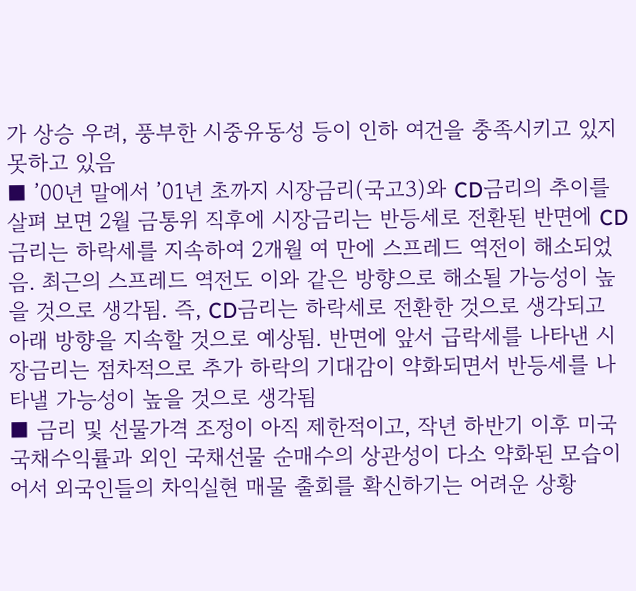가 상승 우려, 풍부한 시중유동성 등이 인하 여건을 충족시키고 있지 못하고 있음
■ ’00년 말에서 ’01년 초까지 시장금리(국고3)와 CD금리의 추이를 살펴 보면 2월 금통위 직후에 시장금리는 반등세로 전환된 반면에 CD금리는 하락세를 지속하여 2개월 여 만에 스프레드 역전이 해소되었음. 최근의 스프레드 역전도 이와 같은 방향으로 해소될 가능성이 높을 것으로 생각됨. 즉, CD금리는 하락세로 전환한 것으로 생각되고 아래 방향을 지속할 것으로 예상됨. 반면에 앞서 급락세를 나타낸 시장금리는 점차적으로 추가 하락의 기대감이 약화되면서 반등세를 나타낼 가능성이 높을 것으로 생각됨
■ 금리 및 선물가격 조정이 아직 제한적이고, 작년 하반기 이후 미국 국채수익률과 외인 국채선물 순매수의 상관성이 다소 약화된 모습이어서 외국인들의 차익실현 매물 출회를 확신하기는 어려운 상황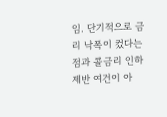임. 단기적으로 금리 낙폭이 컸다는 점과 콜금리 인하 제반 여건이 아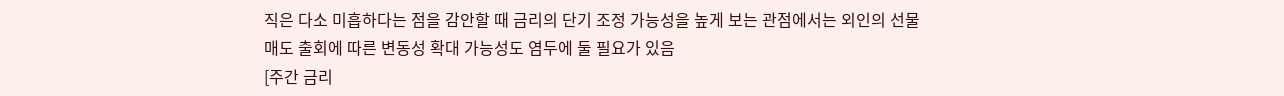직은 다소 미흡하다는 점을 감안할 때 금리의 단기 조정 가능성을 높게 보는 관점에서는 외인의 선물 매도 출회에 따른 변동성 확대 가능성도 염두에 둘 필요가 있음
[주간 금리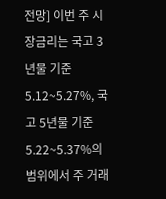전망] 이번 주 시장금리는 국고 3년물 기준 5.12~5.27%, 국고 5년물 기준 5.22~5.37%의 범위에서 주 거래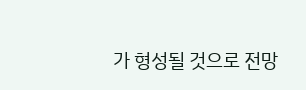가 형성될 것으로 전망